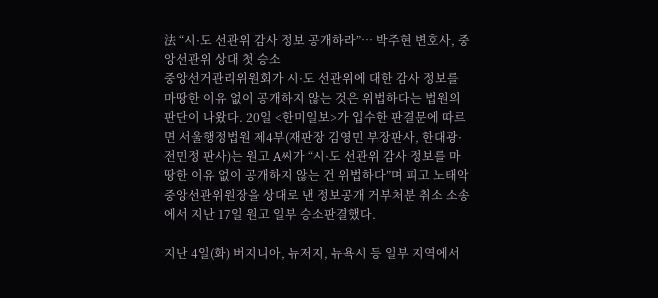法 “시·도 선관위 감사 정보 공개하라”… 박주현 변호사, 중앙선관위 상대 첫 승소
중앙선거관리위원회가 시·도 선관위에 대한 감사 정보를 마땅한 이유 없이 공개하지 않는 것은 위법하다는 법원의 판단이 나왔다. 20일 <한미일보>가 입수한 판결문에 따르면 서울행정법원 제4부(재판장 김영민 부장판사, 한대광·전민정 판사)는 원고 A씨가 “시·도 선관위 감사 정보를 마땅한 이유 없이 공개하지 않는 건 위법하다”며 피고 노태악 중앙선관위원장을 상대로 낸 정보공개 거부처분 취소 소송에서 지난 17일 원고 일부 승소판결했다.

지난 4일(화) 버지니아, 뉴저지, 뉴욕시 등 일부 지역에서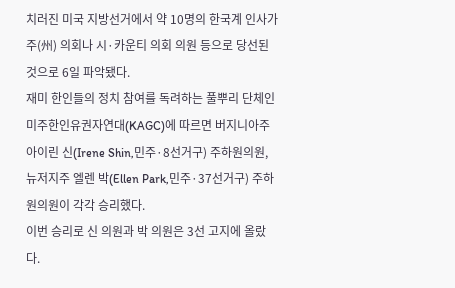치러진 미국 지방선거에서 약 10명의 한국계 인사가 주(州) 의회나 시·카운티 의회 의원 등으로 당선된 것으로 6일 파악됐다.
재미 한인들의 정치 참여를 독려하는 풀뿌리 단체인 미주한인유권자연대(KAGC)에 따르면 버지니아주 아이린 신(Irene Shin,민주·8선거구) 주하원의원, 뉴저지주 엘렌 박(Ellen Park,민주·37선거구) 주하원의원이 각각 승리했다.
이번 승리로 신 의원과 박 의원은 3선 고지에 올랐다.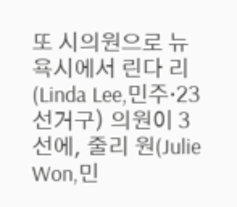또 시의원으로 뉴욕시에서 린다 리(Linda Lee,민주·23선거구) 의원이 3선에, 줄리 원(Julie Won,민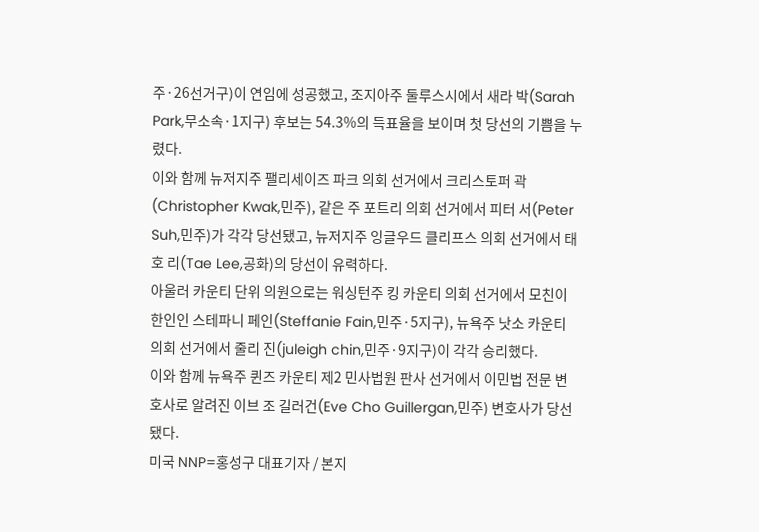주·26선거구)이 연임에 성공했고, 조지아주 둘루스시에서 새라 박(Sarah Park,무소속·1지구) 후보는 54.3%의 득표율을 보이며 첫 당선의 기쁨을 누렸다.
이와 함께 뉴저지주 팰리세이즈 파크 의회 선거에서 크리스토퍼 곽(Christopher Kwak,민주), 같은 주 포트리 의회 선거에서 피터 서(Peter Suh,민주)가 각각 당선됐고, 뉴저지주 잉글우드 클리프스 의회 선거에서 태호 리(Tae Lee,공화)의 당선이 유력하다.
아울러 카운티 단위 의원으로는 워싱턴주 킹 카운티 의회 선거에서 모친이 한인인 스테파니 페인(Steffanie Fain,민주·5지구), 뉴욕주 낫소 카운티 의회 선거에서 줄리 진(juleigh chin,민주·9지구)이 각각 승리했다.
이와 함께 뉴욕주 퀸즈 카운티 제2 민사법원 판사 선거에서 이민법 전문 변호사로 알려진 이브 조 길러건(Eve Cho Guillergan,민주) 변호사가 당선됐다.
미국 NNP=홍성구 대표기자 / 본지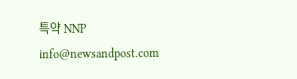특약 NNP info@newsandpost.com